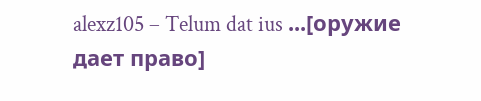alexz105 – Telum dat ius ...[оружие дает право]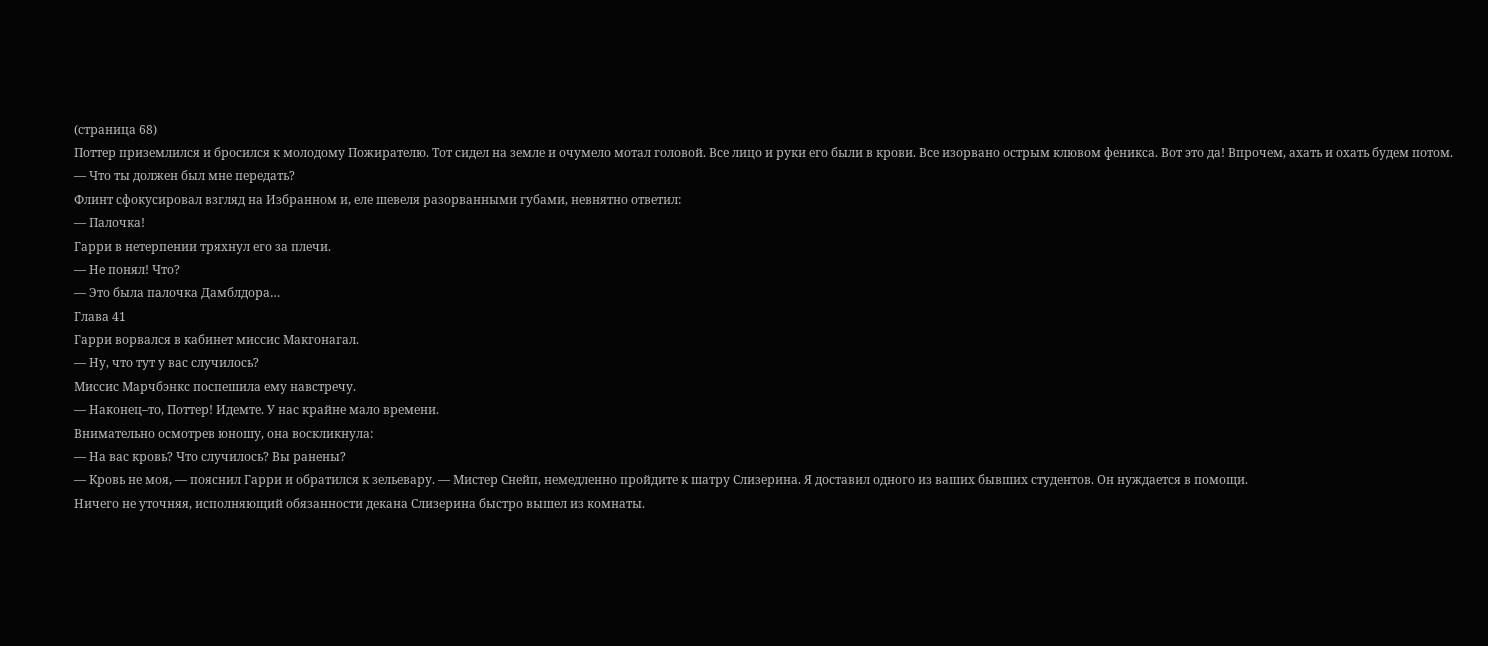(страница 68)
Поттер приземлился и бросился к молодому Пожирателю. Тот сидел на земле и очумело мотал головой. Все лицо и руки его были в крови. Все изорвано острым клювом феникса. Вот это да! Впрочем, ахать и охать будем потом.
— Что ты должен был мне передать?
Флинт сфокусировал взгляд на Избранном и, еле шевеля разорванными губами, невнятно ответил:
— Палочка!
Гарри в нетерпении тряхнул его за плечи.
— Не понял! Что?
— Это была палочка Дамблдора…
Глава 41
Гарри ворвался в кабинет миссис Макгонагал.
— Ну, что тут у вас случилось?
Миссис Марчбэнкс поспешила ему навстречу.
— Наконец–то, Поттер! Идемте. У нас крайне мало времени.
Внимательно осмотрев юношу, она воскликнула:
— На вас кровь? Что случилось? Вы ранены?
— Кровь не моя, — пояснил Гарри и обратился к зельевару. — Мистер Снейп, немедленно пройдите к шатру Слизерина. Я доставил одного из ваших бывших студентов. Он нуждается в помощи.
Ничего не уточняя, исполняющий обязанности декана Слизерина быстро вышел из комнаты.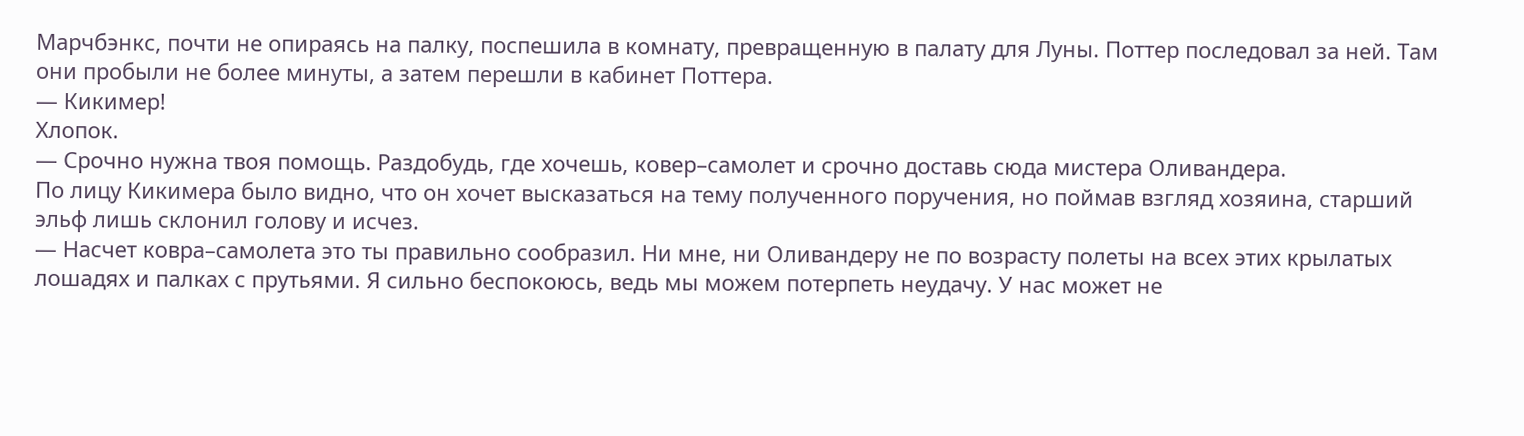Марчбэнкс, почти не опираясь на палку, поспешила в комнату, превращенную в палату для Луны. Поттер последовал за ней. Там они пробыли не более минуты, а затем перешли в кабинет Поттера.
— Кикимер!
Хлопок.
— Срочно нужна твоя помощь. Раздобудь, где хочешь, ковер–самолет и срочно доставь сюда мистера Оливандера.
По лицу Кикимера было видно, что он хочет высказаться на тему полученного поручения, но поймав взгляд хозяина, старший эльф лишь склонил голову и исчез.
— Насчет ковра–самолета это ты правильно сообразил. Ни мне, ни Оливандеру не по возрасту полеты на всех этих крылатых лошадях и палках с прутьями. Я сильно беспокоюсь, ведь мы можем потерпеть неудачу. У нас может не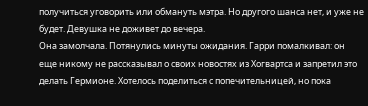получиться уговорить или обмануть мэтра. Но другого шанса нет, и уже не будет. Девушка не доживет до вечера.
Она замолчала. Потянулись минуты ожидания. Гарри помалкивал: он еще никому не рассказывал о своих новостях из Хогвартса и запретил это делать Гермионе. Хотелось поделиться с попечительницей, но пока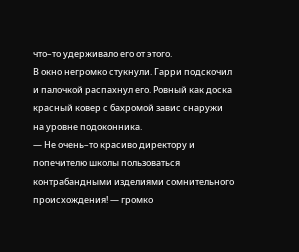что–то удерживало его от этого.
В окно негромко стукнули. Гарри подскочил и палочкой распахнул его. Ровный как доска красный ковер с бахромой завис снаружи на уровне подоконника.
— Не очень–то красиво директору и попечителю школы пользоваться контрабандными изделиями сомнительного происхождения! — громко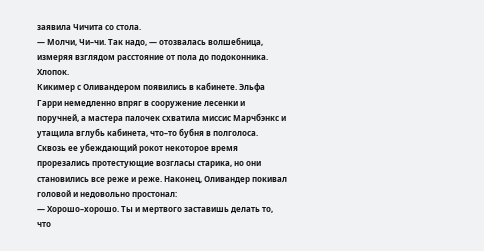заявила Чичита со стола.
— Молчи, Чи–чи. Так надо, — отозвалась волшебница, измеряя взглядом расстояние от пола до подоконника.
Хлопок.
Кикимер с Оливандером появились в кабинете. Эльфа Гарри немедленно впряг в сооружение лесенки и поручней, а мастера палочек схватила миссис Марчбэнкс и утащила вглубь кабинета, что–то бубня в полголоса. Сквозь ее убеждающий рокот некоторое время прорезались протестующие возгласы старика, но они становились все реже и реже. Наконец, Оливандер покивал головой и недовольно простонал:
— Хорошо–хорошо. Ты и мертвого заставишь делать то, что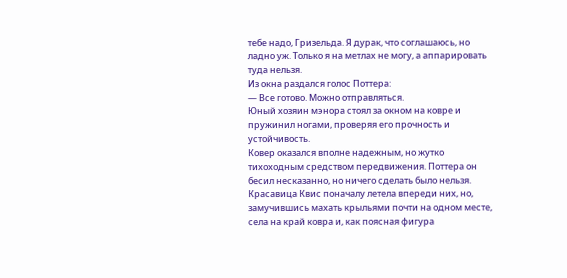тебе надо, Гризельда. Я дурак, что соглашаюсь, но ладно уж. Только я на метлах не могу, а аппарировать туда нельзя.
Из окна раздался голос Поттера:
— Все готово. Можно отправляться.
Юный хозяин мэнора стоял за окном на ковре и пружинил ногами, проверяя его прочность и устойчивость.
Ковер оказался вполне надежным, но жутко тихоходным средством передвижения. Поттера он бесил несказанно, но ничего сделать было нельзя. Красавица Квис поначалу летела впереди них, но, замучившись махать крыльями почти на одном месте, села на край ковра и, как поясная фигура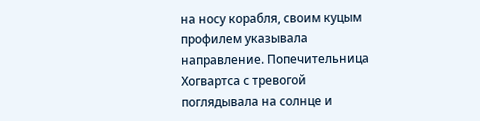на носу корабля, своим куцым профилем указывала направление. Попечительница Хогвартса с тревогой поглядывала на солнце и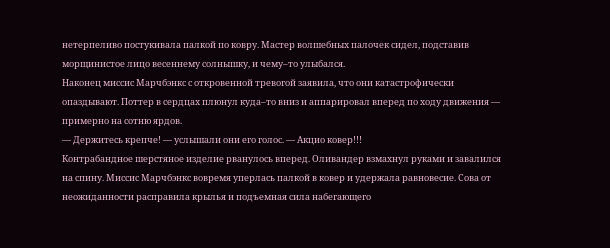нетерпеливо постукивала палкой по ковру. Мастер волшебных палочек сидел, подставив морщинистое лицо весеннему солнышку, и чему–то улыбался.
Наконец миссис Марчбэнкс с откровенной тревогой заявила, что они катастрофически опаздывают. Поттер в сердцах плюнул куда–то вниз и аппарировал вперед по ходу движения — примерно на сотню ярдов.
— Держитесь крепче! — услышали они его голос. — Акцио ковер!!!
Контрабандное шерстяное изделие рванулось вперед. Оливандер взмахнул руками и завалился на спину. Миссис Марчбэнкс вовремя уперлась палкой в ковер и удержала равновесие. Сова от неожиданности расправила крылья и подъемная сила набегающего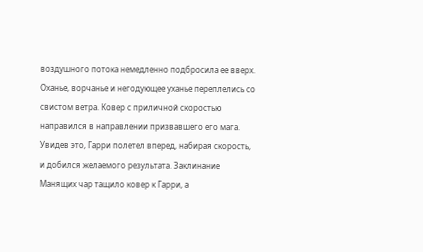воздушного потока немедленно подбросила ее вверх. Оханье, ворчанье и негодующее уханье переплелись со свистом ветра. Ковер с приличной скоростью направился в направлении призвавшего его мага. Увидев это, Гарри полетел вперед, набирая скорость, и добился желаемого результата. Заклинание Манящих чар тащило ковер к Гарри, а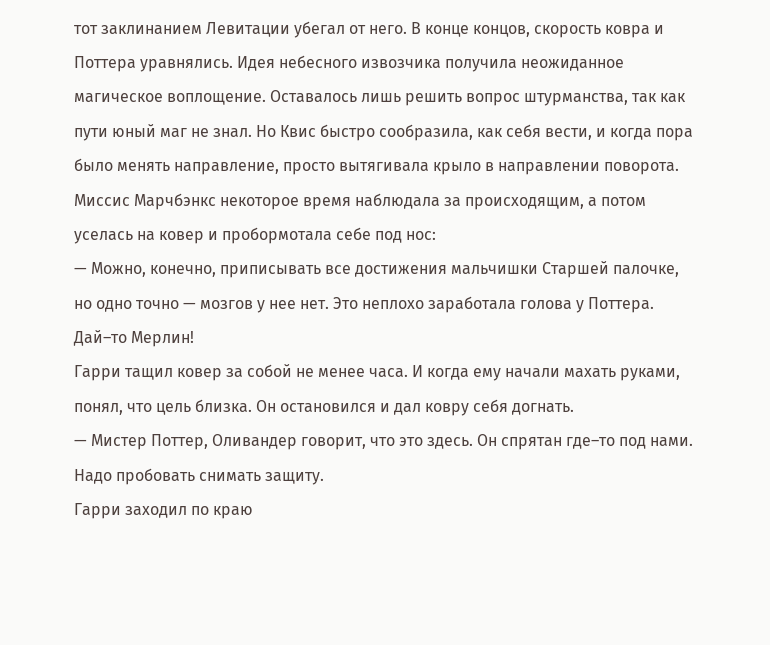тот заклинанием Левитации убегал от него. В конце концов, скорость ковра и Поттера уравнялись. Идея небесного извозчика получила неожиданное магическое воплощение. Оставалось лишь решить вопрос штурманства, так как пути юный маг не знал. Но Квис быстро сообразила, как себя вести, и когда пора было менять направление, просто вытягивала крыло в направлении поворота.
Миссис Марчбэнкс некоторое время наблюдала за происходящим, а потом уселась на ковер и пробормотала себе под нос:
— Можно, конечно, приписывать все достижения мальчишки Старшей палочке, но одно точно — мозгов у нее нет. Это неплохо заработала голова у Поттера. Дай–то Мерлин!
Гарри тащил ковер за собой не менее часа. И когда ему начали махать руками, понял, что цель близка. Он остановился и дал ковру себя догнать.
— Мистер Поттер, Оливандер говорит, что это здесь. Он спрятан где–то под нами. Надо пробовать снимать защиту.
Гарри заходил по краю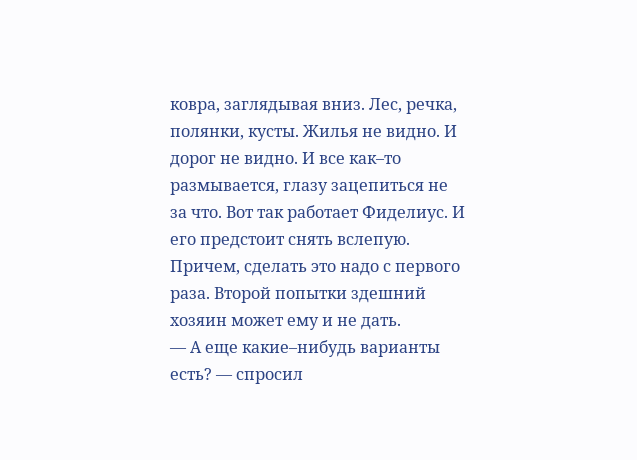ковра, заглядывая вниз. Лес, речка, полянки, кусты. Жилья не видно. И дорог не видно. И все как–то размывается, глазу зацепиться не за что. Вот так работает Фиделиус. И его предстоит снять вслепую. Причем, сделать это надо с первого раза. Второй попытки здешний хозяин может ему и не дать.
— А еще какие–нибудь варианты есть? — спросил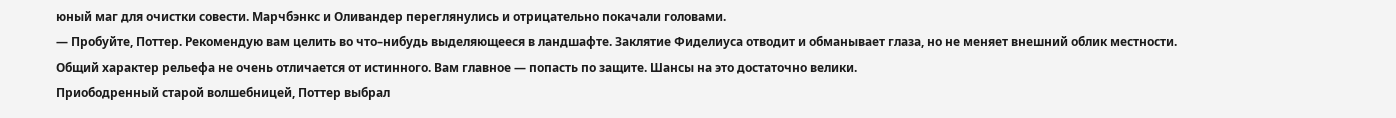юный маг для очистки совести. Марчбэнкс и Оливандер переглянулись и отрицательно покачали головами.
— Пробуйте, Поттер. Рекомендую вам целить во что–нибудь выделяющееся в ландшафте. Заклятие Фиделиуса отводит и обманывает глаза, но не меняет внешний облик местности. Общий характер рельефа не очень отличается от истинного. Вам главное — попасть по защите. Шансы на это достаточно велики.
Приободренный старой волшебницей, Поттер выбрал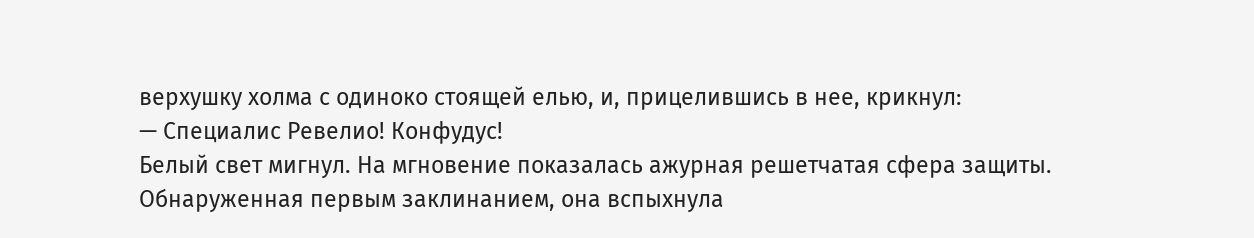верхушку холма с одиноко стоящей елью, и, прицелившись в нее, крикнул:
— Специалис Ревелио! Конфудус!
Белый свет мигнул. На мгновение показалась ажурная решетчатая сфера защиты. Обнаруженная первым заклинанием, она вспыхнула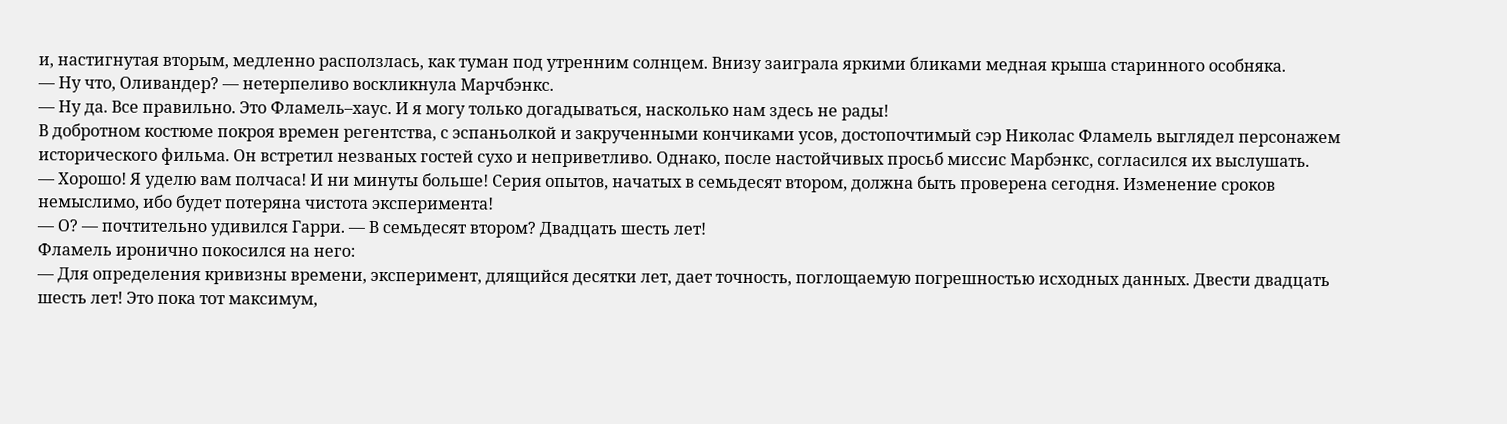и, настигнутая вторым, медленно расползлась, как туман под утренним солнцем. Внизу заиграла яркими бликами медная крыша старинного особняка.
— Ну что, Оливандер? — нетерпеливо воскликнула Марчбэнкс.
— Ну да. Все правильно. Это Фламель–хаус. И я могу только догадываться, насколько нам здесь не рады!
В добротном костюме покроя времен регентства, с эспаньолкой и закрученными кончиками усов, достопочтимый сэр Николас Фламель выглядел персонажем исторического фильма. Он встретил незваных гостей сухо и неприветливо. Однако, после настойчивых просьб миссис Марбэнкс, согласился их выслушать.
— Хорошо! Я уделю вам полчаса! И ни минуты больше! Серия опытов, начатых в семьдесят втором, должна быть проверена сегодня. Изменение сроков немыслимо, ибо будет потеряна чистота эксперимента!
— О? — почтительно удивился Гарри. — В семьдесят втором? Двадцать шесть лет!
Фламель иронично покосился на него:
— Для определения кривизны времени, эксперимент, длящийся десятки лет, дает точность, поглощаемую погрешностью исходных данных. Двести двадцать шесть лет! Это пока тот максимум,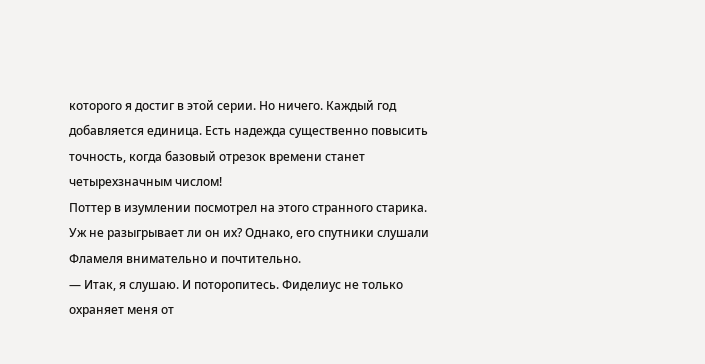которого я достиг в этой серии. Но ничего. Каждый год добавляется единица. Есть надежда существенно повысить точность, когда базовый отрезок времени станет четырехзначным числом!
Поттер в изумлении посмотрел на этого странного старика. Уж не разыгрывает ли он их? Однако, его спутники слушали Фламеля внимательно и почтительно.
— Итак, я слушаю. И поторопитесь. Фиделиус не только охраняет меня от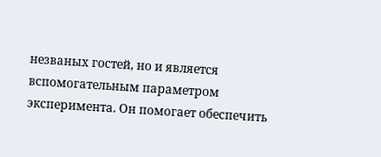незваных гостей, но и является вспомогательным параметром эксперимента. Он помогает обеспечить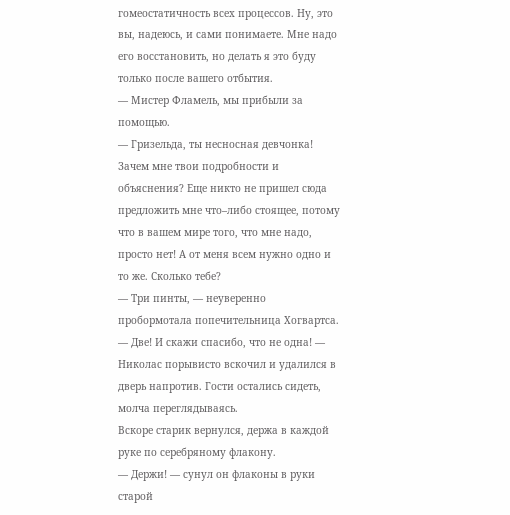гомеостатичность всех процессов. Ну, это вы, надеюсь, и сами понимаете. Мне надо его восстановить, но делать я это буду только после вашего отбытия.
— Мистер Фламель, мы прибыли за помощью.
— Гризельда, ты несносная девчонка! Зачем мне твои подробности и объяснения? Еще никто не пришел сюда предложить мне что–либо стоящее, потому что в вашем мире того, что мне надо, просто нет! А от меня всем нужно одно и то же. Сколько тебе?
— Три пинты, — неуверенно пробормотала попечительница Хогвартса.
— Две! И скажи спасибо, что не одна! — Николас порывисто вскочил и удалился в дверь напротив. Гости остались сидеть, молча переглядываясь.
Вскоре старик вернулся, держа в каждой руке по серебряному флакону.
— Держи! — сунул он флаконы в руки старой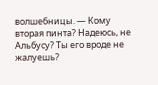волшебницы. — Кому вторая пинта? Надеюсь, не Альбусу? Ты его вроде не жалуешь?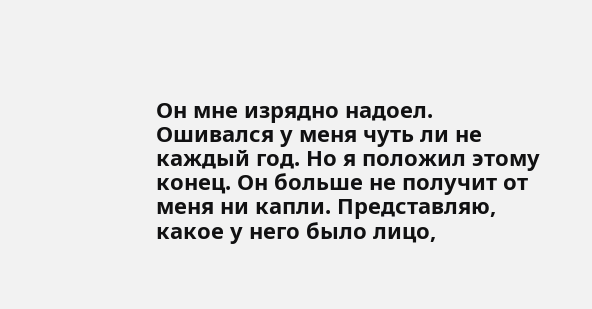Он мне изрядно надоел. Ошивался у меня чуть ли не каждый год. Но я положил этому конец. Он больше не получит от меня ни капли. Представляю, какое у него было лицо,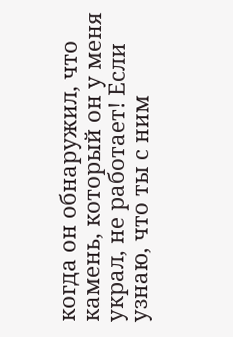когда он обнаружил, что камень, который он у меня украл, не работает! Если узнаю, что ты с ним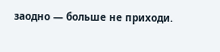заодно — больше не приходи.